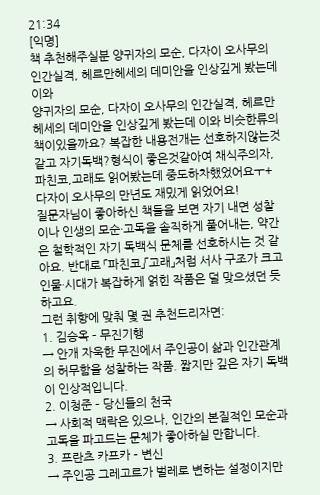21:34
[익명]
책 추천해주실분 양귀자의 모순, 다자이 오사무의 인간실격, 헤르만헤세의 데미안을 인상깊게 봤는데 이와
양귀자의 모순, 다자이 오사무의 인간실격, 헤르만헤세의 데미안을 인상깊게 봤는데 이와 비슷한류의 책이있을까요? 복잡한 내용전개는 선호하지않는것같고 자기독백?형식이 좋은것같아여 채식주의자,파친코,고래도 읽어봤는데 중도하차했었어요ㅜ+다자이 오사무의 만년도 재밌게 읽었어요!
질문자님이 좋아하신 책들을 보면 자기 내면 성찰이나 인생의 모순·고독을 솔직하게 풀어내는, 약간은 철학적인 자기 독백식 문체를 선호하시는 것 같아요. 반대로 「파친코」「고래」처럼 서사 구조가 크고 인물·시대가 복잡하게 얽힌 작품은 덜 맞으셨던 듯하고요.
그런 취향에 맞춰 몇 권 추천드리자면:
1. 김승옥 – 무진기행
→ 안개 자욱한 무진에서 주인공이 삶과 인간관계의 허무함을 성찰하는 작품. 짧지만 깊은 자기 독백이 인상적입니다.
2. 이청준 – 당신들의 천국
→ 사회적 맥락은 있으나, 인간의 본질적인 모순과 고독을 파고드는 문체가 좋아하실 만합니다.
3. 프란츠 카프카 – 변신
→ 주인공 그레고르가 벌레로 변하는 설정이지만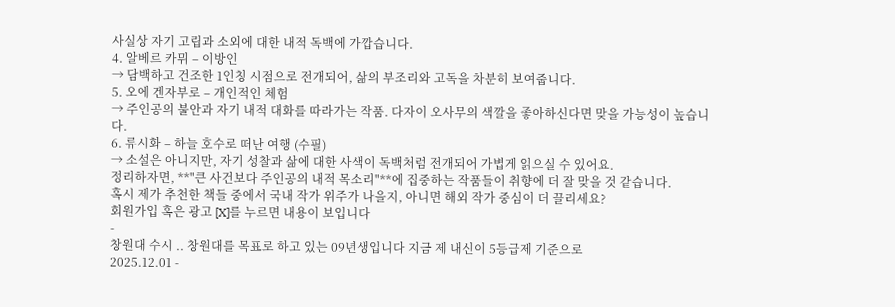사실상 자기 고립과 소외에 대한 내적 독백에 가깝습니다.
4. 알베르 카뮈 – 이방인
→ 담백하고 건조한 1인칭 시점으로 전개되어, 삶의 부조리와 고독을 차분히 보여줍니다.
5. 오에 겐자부로 – 개인적인 체험
→ 주인공의 불안과 자기 내적 대화를 따라가는 작품. 다자이 오사무의 색깔을 좋아하신다면 맞을 가능성이 높습니다.
6. 류시화 – 하늘 호수로 떠난 여행 (수필)
→ 소설은 아니지만, 자기 성찰과 삶에 대한 사색이 독백처럼 전개되어 가볍게 읽으실 수 있어요.
정리하자면, **"큰 사건보다 주인공의 내적 목소리"**에 집중하는 작품들이 취향에 더 잘 맞을 것 같습니다.
혹시 제가 추천한 책들 중에서 국내 작가 위주가 나을지, 아니면 해외 작가 중심이 더 끌리세요?
회원가입 혹은 광고 [X]를 누르면 내용이 보입니다
-
창원대 수시 .. 창원대를 목표로 하고 있는 09년생입니다 지금 제 내신이 5등급제 기준으로
2025.12.01 -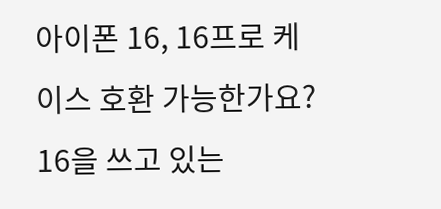아이폰 16, 16프로 케이스 호환 가능한가요? 16을 쓰고 있는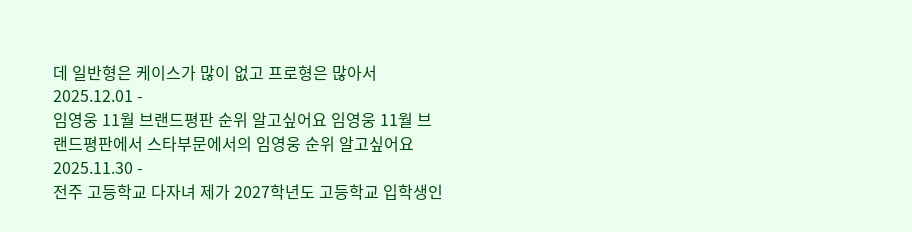데 일반형은 케이스가 많이 없고 프로형은 많아서
2025.12.01 -
임영웅 11월 브랜드평판 순위 알고싶어요 임영웅 11월 브랜드평판에서 스타부문에서의 임영웅 순위 알고싶어요
2025.11.30 -
전주 고등학교 다자녀 제가 2027학년도 고등학교 입학생인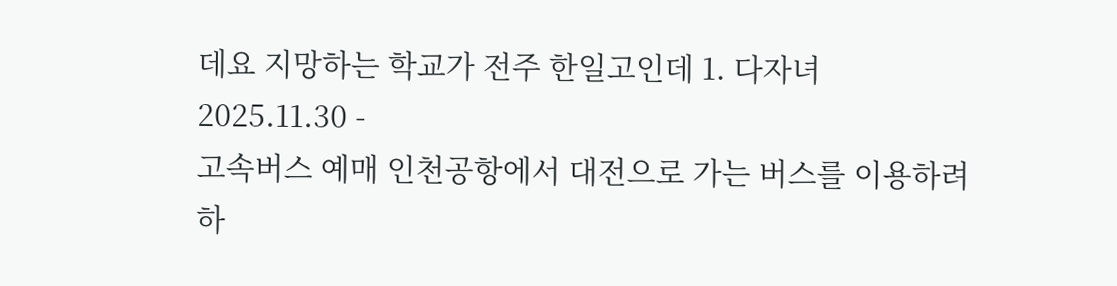데요 지망하는 학교가 전주 한일고인데 1. 다자녀
2025.11.30 -
고속버스 예매 인천공항에서 대전으로 가는 버스를 이용하려하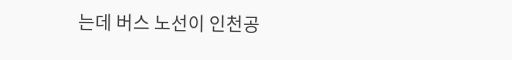는데 버스 노선이 인천공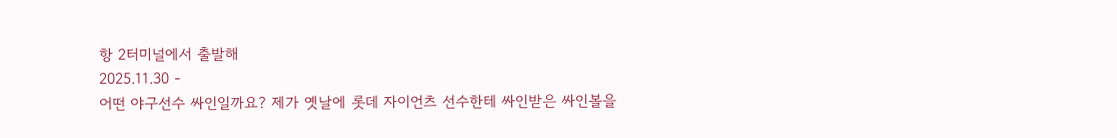항 2터미널에서 출발해
2025.11.30 -
어떤 야구선수 싸인일까요? 제가 옛날에 롯데 자이언츠 선수한테 싸인받은 싸인볼을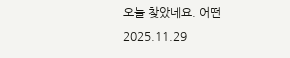오늘 찾았네요. 어떤
2025.11.29